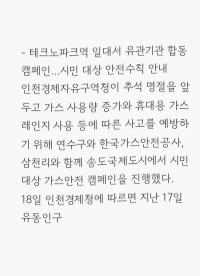- 테크노파크역 일대서 유관기관 합동 캠페인...시민 대상 안전수칙 안내
인천경제자유구역청이 추석 명절을 앞두고 가스 사용량 증가와 휴대용 가스레인지 사용 등에 따른 사고를 예방하기 위해 연수구와 한국가스안전공사, 삼천리와 함께 송도국제도시에서 시민 대상 가스안전 캠페인을 진행했다.
18일 인천경제청에 따르면 지난 17일 유동인구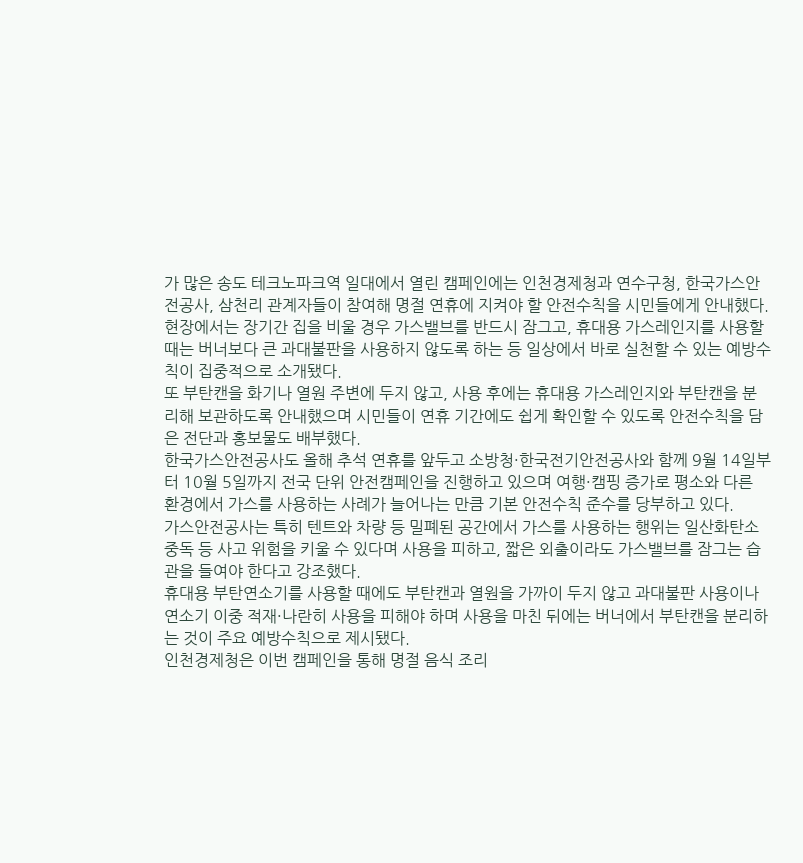가 많은 송도 테크노파크역 일대에서 열린 캠페인에는 인천경제청과 연수구청, 한국가스안전공사, 삼천리 관계자들이 참여해 명절 연휴에 지켜야 할 안전수칙을 시민들에게 안내했다.
현장에서는 장기간 집을 비울 경우 가스밸브를 반드시 잠그고, 휴대용 가스레인지를 사용할 때는 버너보다 큰 과대불판을 사용하지 않도록 하는 등 일상에서 바로 실천할 수 있는 예방수칙이 집중적으로 소개됐다.
또 부탄캔을 화기나 열원 주변에 두지 않고, 사용 후에는 휴대용 가스레인지와 부탄캔을 분리해 보관하도록 안내했으며 시민들이 연휴 기간에도 쉽게 확인할 수 있도록 안전수칙을 담은 전단과 홍보물도 배부했다.
한국가스안전공사도 올해 추석 연휴를 앞두고 소방청·한국전기안전공사와 함께 9월 14일부터 10월 5일까지 전국 단위 안전캠페인을 진행하고 있으며 여행·캠핑 증가로 평소와 다른 환경에서 가스를 사용하는 사례가 늘어나는 만큼 기본 안전수칙 준수를 당부하고 있다.
가스안전공사는 특히 텐트와 차량 등 밀폐된 공간에서 가스를 사용하는 행위는 일산화탄소 중독 등 사고 위험을 키울 수 있다며 사용을 피하고, 짧은 외출이라도 가스밸브를 잠그는 습관을 들여야 한다고 강조했다.
휴대용 부탄연소기를 사용할 때에도 부탄캔과 열원을 가까이 두지 않고 과대불판 사용이나 연소기 이중 적재·나란히 사용을 피해야 하며 사용을 마친 뒤에는 버너에서 부탄캔을 분리하는 것이 주요 예방수칙으로 제시됐다.
인천경제청은 이번 캠페인을 통해 명절 음식 조리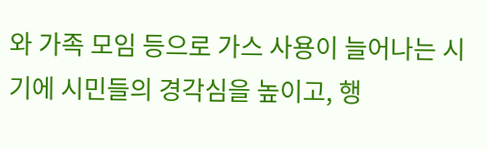와 가족 모임 등으로 가스 사용이 늘어나는 시기에 시민들의 경각심을 높이고, 행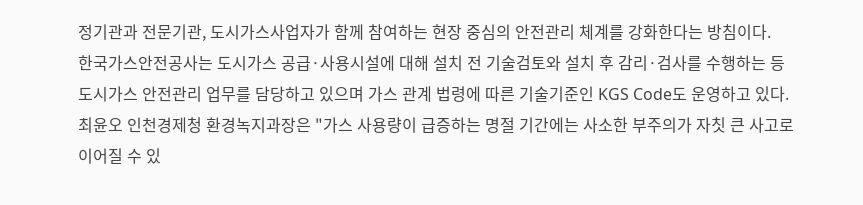정기관과 전문기관, 도시가스사업자가 함께 참여하는 현장 중심의 안전관리 체계를 강화한다는 방침이다.
한국가스안전공사는 도시가스 공급·사용시설에 대해 설치 전 기술검토와 설치 후 감리·검사를 수행하는 등 도시가스 안전관리 업무를 담당하고 있으며 가스 관계 법령에 따른 기술기준인 KGS Code도 운영하고 있다.
최윤오 인천경제청 환경녹지과장은 "가스 사용량이 급증하는 명절 기간에는 사소한 부주의가 자칫 큰 사고로 이어질 수 있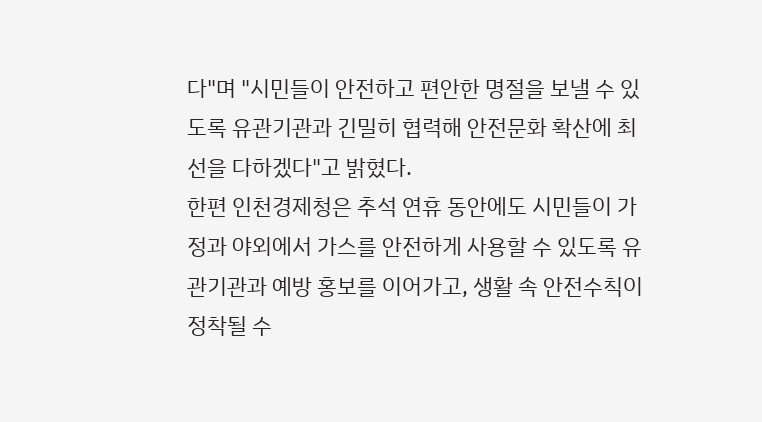다"며 "시민들이 안전하고 편안한 명절을 보낼 수 있도록 유관기관과 긴밀히 협력해 안전문화 확산에 최선을 다하겠다"고 밝혔다.
한편 인천경제청은 추석 연휴 동안에도 시민들이 가정과 야외에서 가스를 안전하게 사용할 수 있도록 유관기관과 예방 홍보를 이어가고, 생활 속 안전수칙이 정착될 수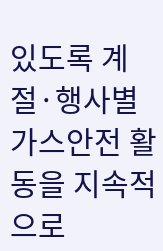있도록 계절·행사별 가스안전 활동을 지속적으로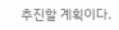추진할 계획이다.